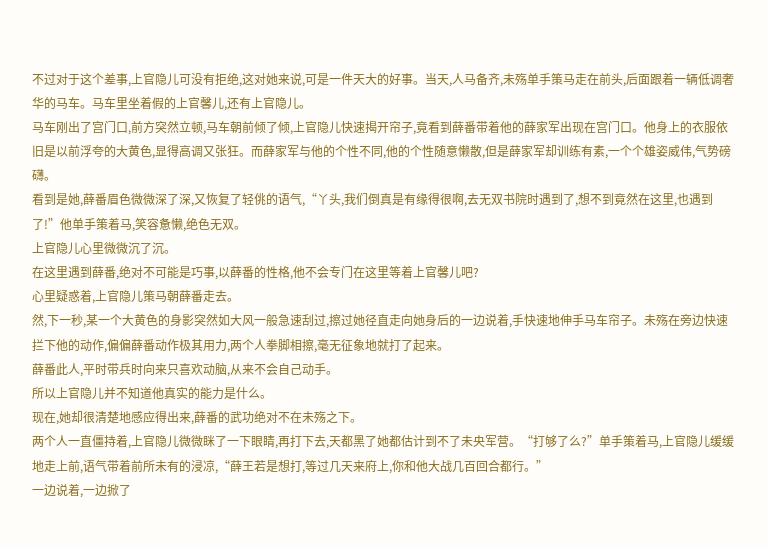不过对于这个差事,上官隐儿可没有拒绝,这对她来说,可是一件天大的好事。当天,人马备齐,未殇单手策马走在前头,后面跟着一辆低调奢华的马车。马车里坐着假的上官馨儿,还有上官隐儿。
马车刚出了宫门口,前方突然立顿,马车朝前倾了倾,上官隐儿快速揭开帘子,竟看到薛番带着他的薛家军出现在宫门口。他身上的衣服依旧是以前浮夸的大黄色,显得高调又张狂。而薛家军与他的个性不同,他的个性随意懒散,但是薛家军却训练有素,一个个雄姿威伟,气势磅礴。
看到是她,薛番眉色微微深了深,又恢复了轻佻的语气,“丫头,我们倒真是有缘得很啊,去无双书院时遇到了,想不到竟然在这里,也遇到了!”他单手策着马,笑容惫懒,绝色无双。
上官隐儿心里微微沉了沉。
在这里遇到薛番,绝对不可能是巧事,以薛番的性格,他不会专门在这里等着上官馨儿吧?
心里疑惑着,上官隐儿策马朝薛番走去。
然,下一秒,某一个大黄色的身影突然如大风一般急速刮过,擦过她径直走向她身后的一边说着,手快速地伸手马车帘子。未殇在旁边快速拦下他的动作,偏偏薛番动作极其用力,两个人拳脚相擦,毫无征象地就打了起来。
薛番此人,平时带兵时向来只喜欢动脑,从来不会自己动手。
所以上官隐儿并不知道他真实的能力是什么。
现在,她却很清楚地感应得出来,薛番的武功绝对不在未殇之下。
两个人一直僵持着,上官隐儿微微眯了一下眼睛,再打下去,天都黑了她都估计到不了未央军营。“打够了么?”单手策着马,上官隐儿缓缓地走上前,语气带着前所未有的浸凉,“薛王若是想打,等过几天来府上,你和他大战几百回合都行。”
一边说着,一边掀了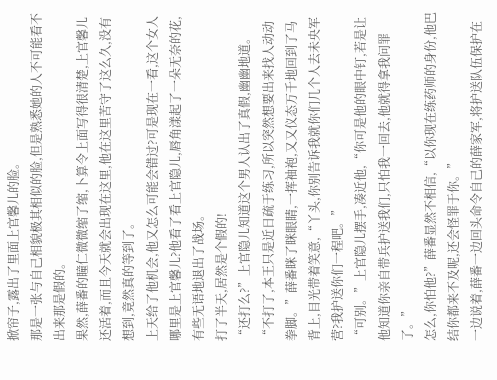掀帘子,露出了里面上官馨儿的脸。
那是一张与自己相貌极其相似的脸,但是熟悉她的人不可能看不出来那是假的。
果然,薛番的瞳仁微微缩了缩,卜算令上面写得很清楚,上官馨儿还活着,而且今天就会出现在这里,他在这里苦守了这么久,没有想到,竟然真的等到了。
上天给了他机会,他又怎么可能会错过?可是现在一看,这个女人哪里是上官馨儿?他看了看上官隐儿,唇角漾起了一朵无奈的花,有些无语地退出了战场。
打了半天,居然是个假的!
“还打么?”上官隐儿知道这个男人认出了真假,幽幽地道。
“不打了,本王只是近日疏于练习,所以突然想要出来找人动动拳脚。”薛番眯了眯眼睛,一挥袖袍,又又仪态万千地回到了马背上,目光带着笑意,“丫头,你别告诉我就你们几个人去未央军营?我护送你们一程吧。”
“可别。”上官隐儿摆手,凑近他,“你可是他的眼中钉,若是让他知道你亲自带兵护送我们,只怕我一回去,他就得拿我问罪了。”
怎么,你怕他?”薛番显然不相信,“以你现在练药师的身份,他巴结你都来不及呢,还会怪罪于你。”
一边说着,薛番一边回头命令自己的薛家军,将护送队伍保护在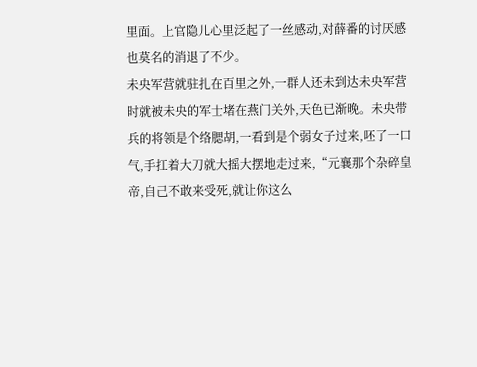里面。上官隐儿心里泛起了一丝感动,对薛番的讨厌感也莫名的消退了不少。
未央军营就驻扎在百里之外,一群人还未到达未央军营时就被未央的军士堵在燕门关外,天色已渐晚。未央带兵的将领是个络腮胡,一看到是个弱女子过来,呸了一口气,手扛着大刀就大摇大摆地走过来,“元襄那个杂碎皇帝,自己不敢来受死,就让你这么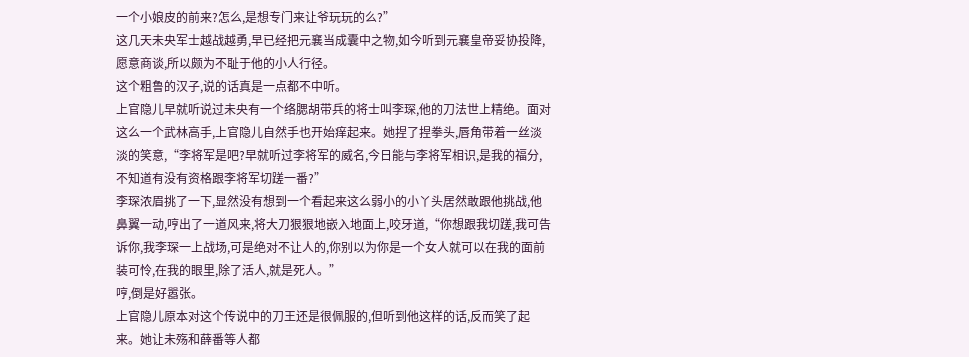一个小娘皮的前来?怎么,是想专门来让爷玩玩的么?”
这几天未央军士越战越勇,早已经把元襄当成囊中之物,如今听到元襄皇帝妥协投降,愿意商谈,所以颇为不耻于他的小人行径。
这个粗鲁的汉子,说的话真是一点都不中听。
上官隐儿早就听说过未央有一个络腮胡带兵的将士叫李琛,他的刀法世上精绝。面对这么一个武林高手,上官隐儿自然手也开始痒起来。她捏了捏拳头,唇角带着一丝淡淡的笑意,“李将军是吧?早就听过李将军的威名,今日能与李将军相识,是我的福分,不知道有没有资格跟李将军切蹉一番?”
李琛浓眉挑了一下,显然没有想到一个看起来这么弱小的小丫头居然敢跟他挑战,他鼻翼一动,哼出了一道风来,将大刀狠狠地嵌入地面上,咬牙道,“你想跟我切蹉,我可告诉你,我李琛一上战场,可是绝对不让人的,你别以为你是一个女人就可以在我的面前装可怜,在我的眼里,除了活人,就是死人。”
哼,倒是好嚣张。
上官隐儿原本对这个传说中的刀王还是很佩服的,但听到他这样的话,反而笑了起来。她让未殇和薛番等人都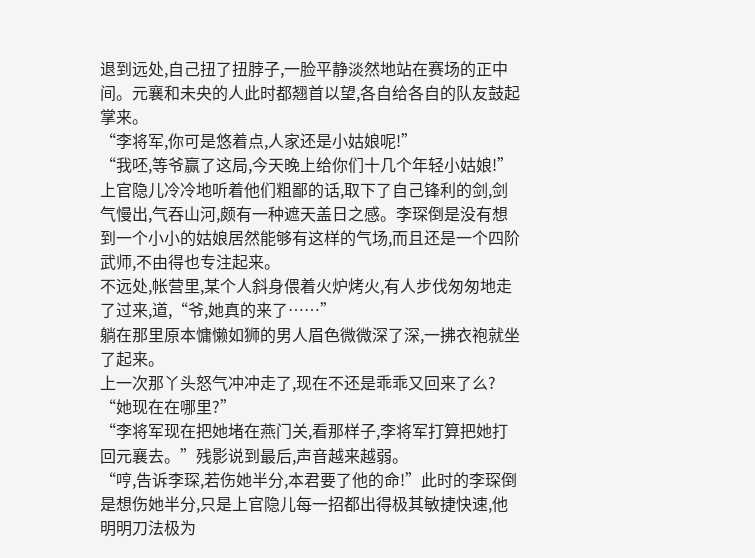退到远处,自己扭了扭脖子,一脸平静淡然地站在赛场的正中间。元襄和未央的人此时都翘首以望,各自给各自的队友鼓起掌来。
“李将军,你可是悠着点,人家还是小姑娘呢!”
“我呸,等爷赢了这局,今天晚上给你们十几个年轻小姑娘!”
上官隐儿冷冷地听着他们粗鄙的话,取下了自己锋利的剑,剑气慢出,气吞山河,颇有一种遮天盖日之感。李琛倒是没有想到一个小小的姑娘居然能够有这样的气场,而且还是一个四阶武师,不由得也专注起来。
不远处,帐营里,某个人斜身偎着火炉烤火,有人步伐匆匆地走了过来,道,“爷,她真的来了……”
躺在那里原本慵懒如狮的男人眉色微微深了深,一拂衣袍就坐了起来。
上一次那丫头怒气冲冲走了,现在不还是乖乖又回来了么?
“她现在在哪里?”
“李将军现在把她堵在燕门关,看那样子,李将军打算把她打回元襄去。”残影说到最后,声音越来越弱。
“哼,告诉李琛,若伤她半分,本君要了他的命!”此时的李琛倒是想伤她半分,只是上官隐儿每一招都出得极其敏捷快速,他明明刀法极为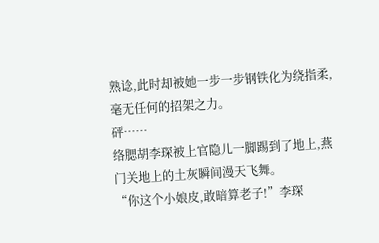熟谂,此时却被她一步一步钢铁化为绕指柔,毫无任何的招架之力。
砰……
络腮胡李琛被上官隐儿一脚踢到了地上,燕门关地上的土灰瞬间漫天飞舞。
“你这个小娘皮,敢暗算老子!”李琛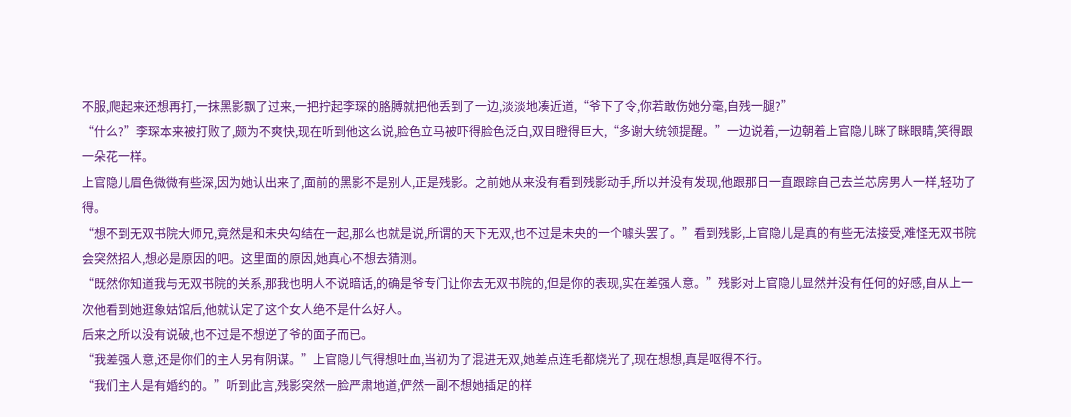不服,爬起来还想再打,一抹黑影飘了过来,一把拧起李琛的胳膊就把他丢到了一边,淡淡地凑近道,“爷下了令,你若敢伤她分毫,自残一腿?”
“什么?”李琛本来被打败了,颇为不爽快,现在听到他这么说,脸色立马被吓得脸色泛白,双目瞪得巨大,“多谢大统领提醒。”一边说着,一边朝着上官隐儿眯了眯眼睛,笑得跟一朵花一样。
上官隐儿眉色微微有些深,因为她认出来了,面前的黑影不是别人,正是残影。之前她从来没有看到残影动手,所以并没有发现,他跟那日一直跟踪自己去兰芯房男人一样,轻功了得。
“想不到无双书院大师兄,竟然是和未央勾结在一起,那么也就是说,所谓的天下无双,也不过是未央的一个噱头罢了。”看到残影,上官隐儿是真的有些无法接受,难怪无双书院会突然招人,想必是原因的吧。这里面的原因,她真心不想去猜测。
“既然你知道我与无双书院的关系,那我也明人不说暗话,的确是爷专门让你去无双书院的,但是你的表现,实在差强人意。”残影对上官隐儿显然并没有任何的好感,自从上一次他看到她逛象姑馆后,他就认定了这个女人绝不是什么好人。
后来之所以没有说破,也不过是不想逆了爷的面子而已。
“我差强人意,还是你们的主人另有阴谋。”上官隐儿气得想吐血,当初为了混进无双,她差点连毛都烧光了,现在想想,真是呕得不行。
“我们主人是有婚约的。”听到此言,残影突然一脸严肃地道,俨然一副不想她插足的样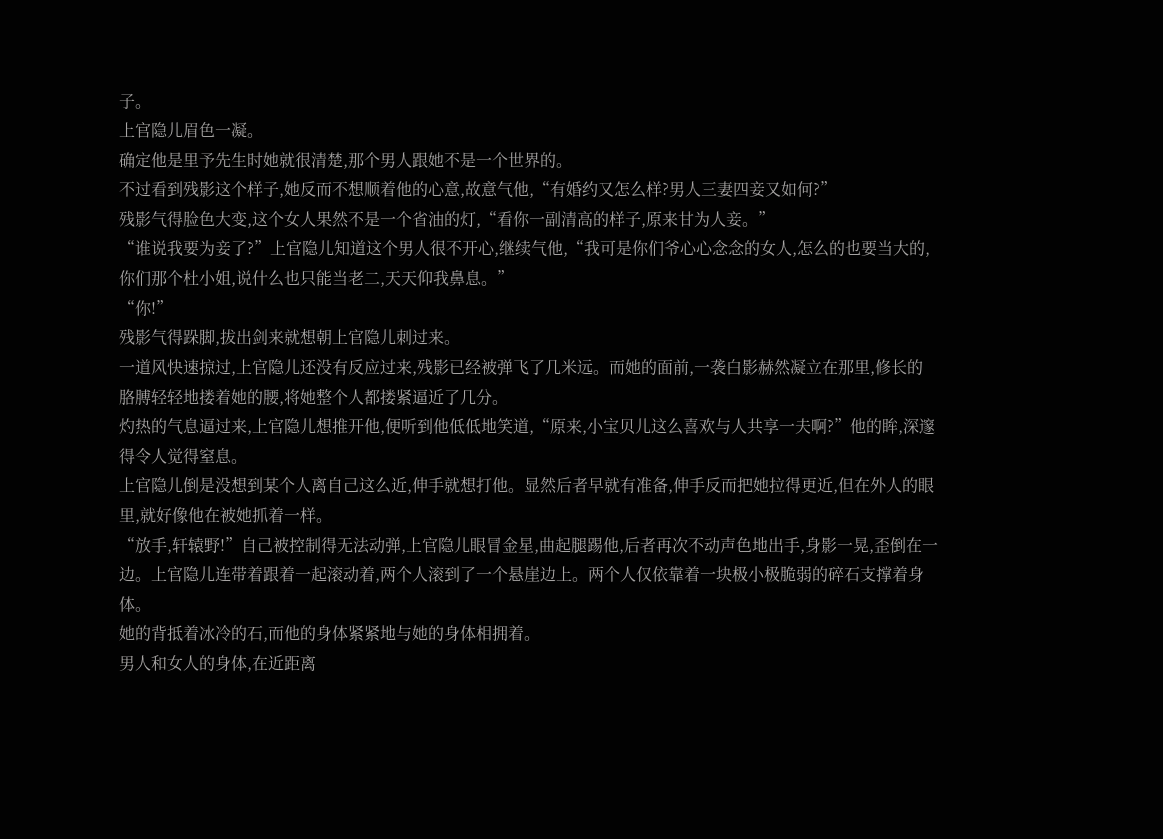子。
上官隐儿眉色一凝。
确定他是里予先生时她就很清楚,那个男人跟她不是一个世界的。
不过看到残影这个样子,她反而不想顺着他的心意,故意气他,“有婚约又怎么样?男人三妻四妾又如何?”
残影气得脸色大变,这个女人果然不是一个省油的灯,“看你一副清高的样子,原来甘为人妾。”
“谁说我要为妾了?”上官隐儿知道这个男人很不开心,继续气他,“我可是你们爷心心念念的女人,怎么的也要当大的,你们那个杜小姐,说什么也只能当老二,天天仰我鼻息。”
“你!”
残影气得跺脚,拔出剑来就想朝上官隐儿刺过来。
一道风快速掠过,上官隐儿还没有反应过来,残影已经被弹飞了几米远。而她的面前,一袭白影赫然凝立在那里,修长的胳膊轻轻地搂着她的腰,将她整个人都搂紧逼近了几分。
灼热的气息逼过来,上官隐儿想推开他,便听到他低低地笑道,“原来,小宝贝儿这么喜欢与人共享一夫啊?”他的眸,深邃得令人觉得窒息。
上官隐儿倒是没想到某个人离自己这么近,伸手就想打他。显然后者早就有准备,伸手反而把她拉得更近,但在外人的眼里,就好像他在被她抓着一样。
“放手,轩辕野!”自己被控制得无法动弹,上官隐儿眼冒金星,曲起腿踢他,后者再次不动声色地出手,身影一晃,歪倒在一边。上官隐儿连带着跟着一起滚动着,两个人滚到了一个悬崖边上。两个人仅依靠着一块极小极脆弱的碎石支撑着身体。
她的背抵着冰冷的石,而他的身体紧紧地与她的身体相拥着。
男人和女人的身体,在近距离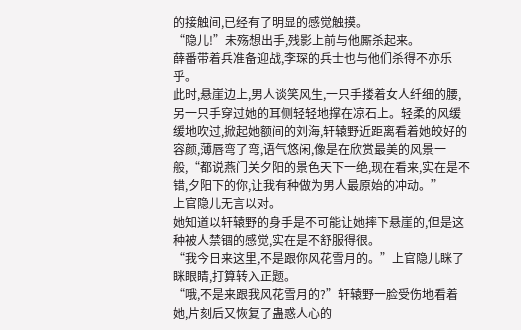的接触间,已经有了明显的感觉触摸。
“隐儿!”未殇想出手,残影上前与他厮杀起来。
薛番带着兵准备迎战,李琛的兵士也与他们杀得不亦乐乎。
此时,悬崖边上,男人谈笑风生,一只手搂着女人纤细的腰,另一只手穿过她的耳侧轻轻地撑在凉石上。轻柔的风缓缓地吹过,掀起她额间的刘海,轩辕野近距离看着她皎好的容颜,薄唇弯了弯,语气悠闲,像是在欣赏最美的风景一般,“都说燕门关夕阳的景色天下一绝,现在看来,实在是不错,夕阳下的你,让我有种做为男人最原始的冲动。”
上官隐儿无言以对。
她知道以轩辕野的身手是不可能让她摔下悬崖的,但是这种被人禁锢的感觉,实在是不舒服得很。
“我今日来这里,不是跟你风花雪月的。”上官隐儿眯了眯眼睛,打算转入正题。
“哦,不是来跟我风花雪月的?”轩辕野一脸受伤地看着她,片刻后又恢复了蛊惑人心的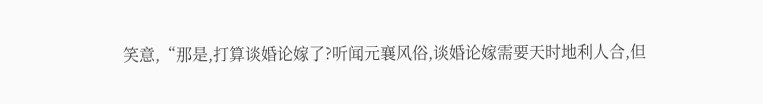笑意,“那是,打算谈婚论嫁了?听闻元襄风俗,谈婚论嫁需要天时地利人合,但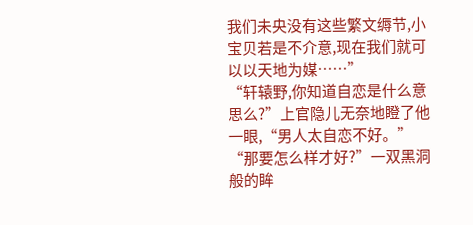我们未央没有这些繁文缛节,小宝贝若是不介意,现在我们就可以以天地为媒……”
“轩辕野,你知道自恋是什么意思么?”上官隐儿无奈地瞪了他一眼,“男人太自恋不好。”
“那要怎么样才好?”一双黑洞般的眸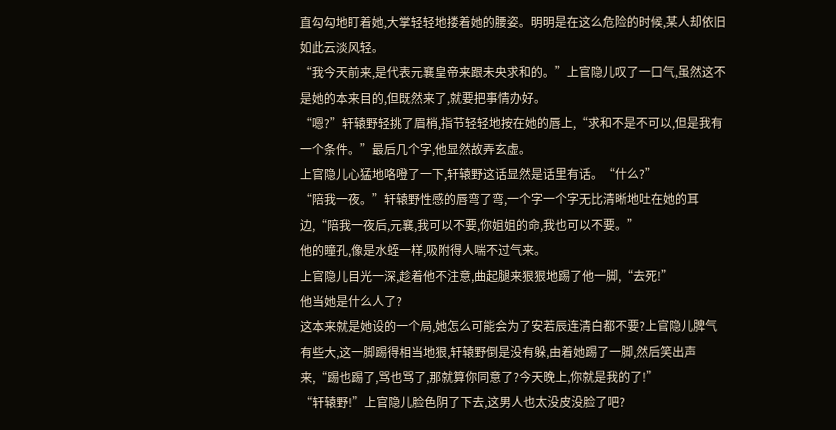直勾勾地盯着她,大掌轻轻地搂着她的腰姿。明明是在这么危险的时候,某人却依旧如此云淡风轻。
“我今天前来,是代表元襄皇帝来跟未央求和的。”上官隐儿叹了一口气,虽然这不是她的本来目的,但既然来了,就要把事情办好。
“嗯?”轩辕野轻挑了眉梢,指节轻轻地按在她的唇上,“求和不是不可以,但是我有一个条件。”最后几个字,他显然故弄玄虚。
上官隐儿心猛地咯噔了一下,轩辕野这话显然是话里有话。“什么?”
“陪我一夜。”轩辕野性感的唇弯了弯,一个字一个字无比清晰地吐在她的耳边,“陪我一夜后,元襄,我可以不要,你姐姐的命,我也可以不要。”
他的瞳孔,像是水蛭一样,吸附得人喘不过气来。
上官隐儿目光一深,趁着他不注意,曲起腿来狠狠地踢了他一脚,“去死!”
他当她是什么人了?
这本来就是她设的一个局,她怎么可能会为了安若辰连清白都不要?上官隐儿脾气有些大,这一脚踢得相当地狠,轩辕野倒是没有躲,由着她踢了一脚,然后笑出声来,“踢也踢了,骂也骂了,那就算你同意了?今天晚上,你就是我的了!”
“轩辕野!”上官隐儿脸色阴了下去,这男人也太没皮没脸了吧?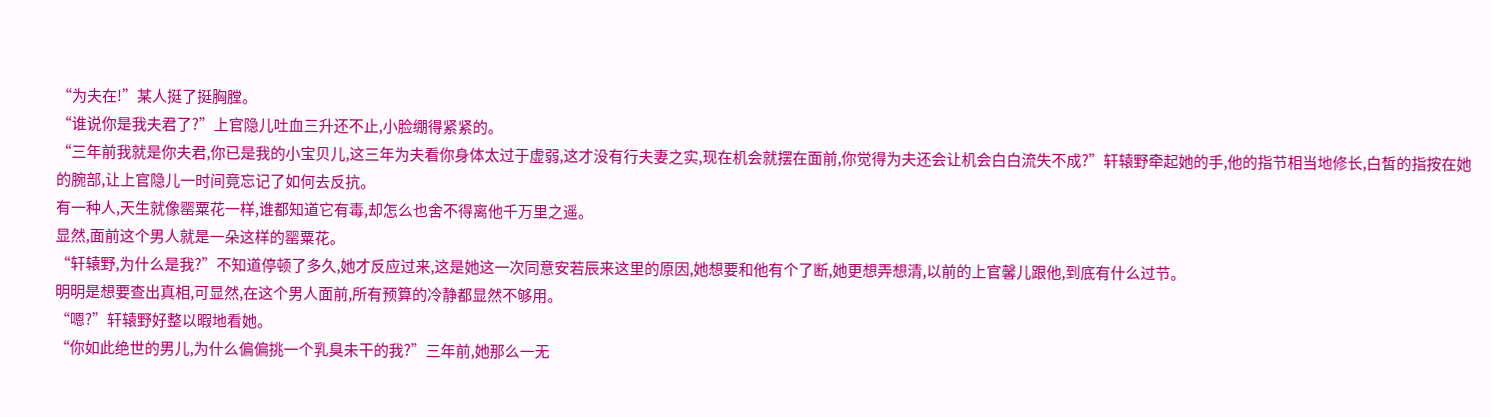“为夫在!”某人挺了挺胸膛。
“谁说你是我夫君了?”上官隐儿吐血三升还不止,小脸绷得紧紧的。
“三年前我就是你夫君,你已是我的小宝贝儿,这三年为夫看你身体太过于虚弱,这才没有行夫妻之实,现在机会就摆在面前,你觉得为夫还会让机会白白流失不成?”轩辕野牵起她的手,他的指节相当地修长,白皙的指按在她的腕部,让上官隐儿一时间竟忘记了如何去反抗。
有一种人,天生就像罂粟花一样,谁都知道它有毒,却怎么也舍不得离他千万里之遥。
显然,面前这个男人就是一朵这样的罂粟花。
“轩辕野,为什么是我?”不知道停顿了多久,她才反应过来,这是她这一次同意安若辰来这里的原因,她想要和他有个了断,她更想弄想清,以前的上官馨儿跟他,到底有什么过节。
明明是想要查出真相,可显然,在这个男人面前,所有预算的冷静都显然不够用。
“嗯?”轩辕野好整以暇地看她。
“你如此绝世的男儿,为什么偏偏挑一个乳臭未干的我?”三年前,她那么一无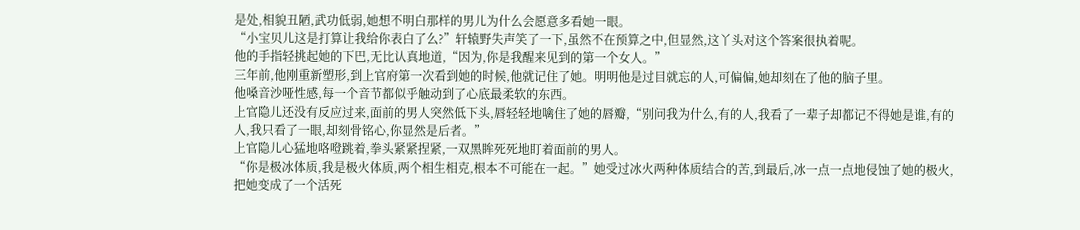是处,相貌丑陋,武功低弱,她想不明白那样的男儿为什么会愿意多看她一眼。
“小宝贝儿这是打算让我给你表白了么?”轩辕野失声笑了一下,虽然不在预算之中,但显然,这丫头对这个答案很执着呢。
他的手指轻挑起她的下巴,无比认真地道,“因为,你是我醒来见到的第一个女人。”
三年前,他刚重新塑形,到上官府第一次看到她的时候,他就记住了她。明明他是过目就忘的人,可偏偏,她却刻在了他的脑子里。
他嗓音沙哑性感,每一个音节都似乎触动到了心底最柔软的东西。
上官隐儿还没有反应过来,面前的男人突然低下头,唇轻轻地噙住了她的唇瓣,“别问我为什么,有的人,我看了一辈子却都记不得她是谁,有的人,我只看了一眼,却刻骨铭心,你显然是后者。”
上官隐儿心猛地咯噔跳着,拳头紧紧捏紧,一双黑眸死死地盯着面前的男人。
“你是极冰体质,我是极火体质,两个相生相克,根本不可能在一起。”她受过冰火两种体质结合的苦,到最后,冰一点一点地侵蚀了她的极火,把她变成了一个活死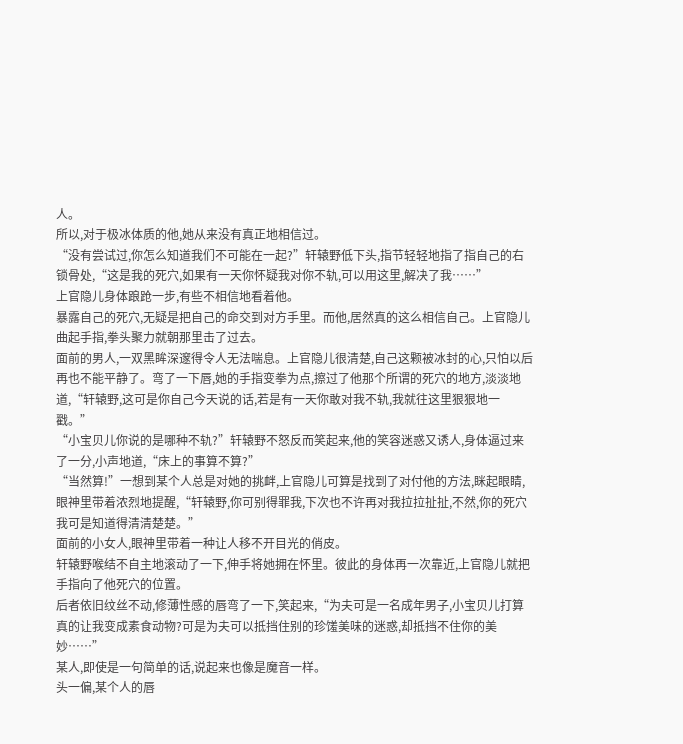人。
所以,对于极冰体质的他,她从来没有真正地相信过。
“没有尝试过,你怎么知道我们不可能在一起?”轩辕野低下头,指节轻轻地指了指自己的右锁骨处,“这是我的死穴,如果有一天你怀疑我对你不轨,可以用这里,解决了我……”
上官隐儿身体踉跄一步,有些不相信地看着他。
暴露自己的死穴,无疑是把自己的命交到对方手里。而他,居然真的这么相信自己。上官隐儿曲起手指,拳头聚力就朝那里击了过去。
面前的男人,一双黑眸深邃得令人无法喘息。上官隐儿很清楚,自己这颗被冰封的心,只怕以后再也不能平静了。弯了一下唇,她的手指变拳为点,擦过了他那个所谓的死穴的地方,淡淡地道,“轩辕野,这可是你自己今天说的话,若是有一天你敢对我不轨,我就往这里狠狠地一戳。”
“小宝贝儿你说的是哪种不轨?”轩辕野不怒反而笑起来,他的笑容迷惑又诱人,身体逼过来了一分,小声地道,“床上的事算不算?”
“当然算!”一想到某个人总是对她的挑衅,上官隐儿可算是找到了对付他的方法,眯起眼睛,眼神里带着浓烈地提醒,“轩辕野,你可别得罪我,下次也不许再对我拉拉扯扯,不然,你的死穴我可是知道得清清楚楚。”
面前的小女人,眼神里带着一种让人移不开目光的俏皮。
轩辕野喉结不自主地滚动了一下,伸手将她拥在怀里。彼此的身体再一次靠近,上官隐儿就把手指向了他死穴的位置。
后者依旧纹丝不动,修薄性感的唇弯了一下,笑起来,“为夫可是一名成年男子,小宝贝儿打算真的让我变成素食动物?可是为夫可以抵挡住别的珍馐美味的迷惑,却抵挡不住你的美妙……”
某人,即使是一句简单的话,说起来也像是魔音一样。
头一偏,某个人的唇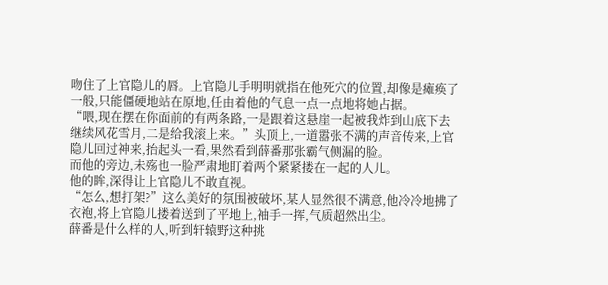吻住了上官隐儿的唇。上官隐儿手明明就指在他死穴的位置,却像是瘫痪了一般,只能僵硬地站在原地,任由着他的气息一点一点地将她占据。
“喂,现在摆在你面前的有两条路,一是跟着这悬崖一起被我炸到山底下去继续风花雪月,二是给我滚上来。”头顶上,一道嚣张不满的声音传来,上官隐儿回过神来,抬起头一看,果然看到薛番那张霸气侧漏的脸。
而他的旁边,未殇也一脸严肃地盯着两个紧紧搂在一起的人儿。
他的眸,深得让上官隐儿不敢直视。
“怎么,想打架?”这么美好的氛围被破坏,某人显然很不满意,他冷冷地拂了衣袍,将上官隐儿搂着送到了平地上,袖手一挥,气质超然出尘。
薛番是什么样的人,听到轩辕野这种挑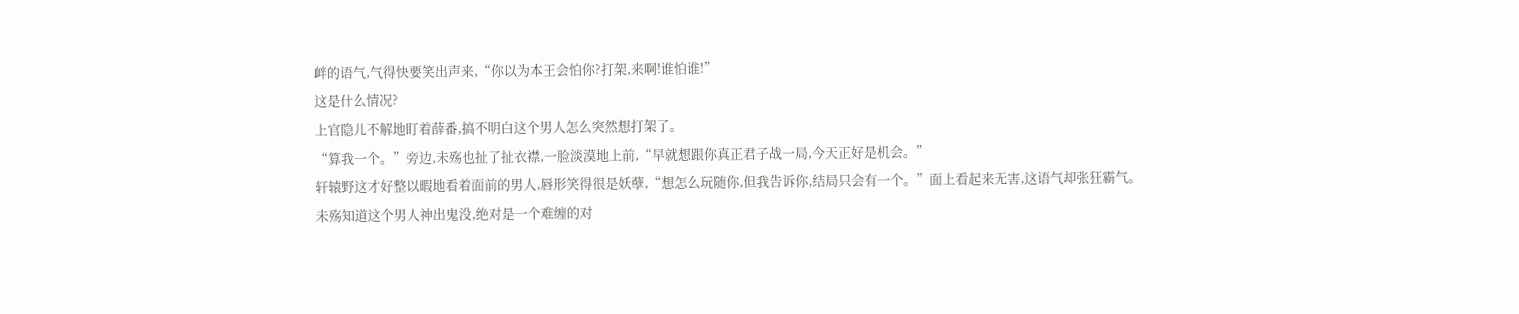衅的语气,气得快要笑出声来,“你以为本王会怕你?打架,来啊!谁怕谁!”
这是什么情况?
上官隐儿不解地盯着薛番,搞不明白这个男人怎么突然想打架了。
“算我一个。”旁边,未殇也扯了扯衣襟,一脸淡漠地上前,“早就想跟你真正君子战一局,今天正好是机会。”
轩辕野这才好整以暇地看着面前的男人,唇形笑得很是妖孽,“想怎么玩随你,但我告诉你,结局只会有一个。”面上看起来无害,这语气却张狂霸气。
未殇知道这个男人神出鬼没,绝对是一个难缠的对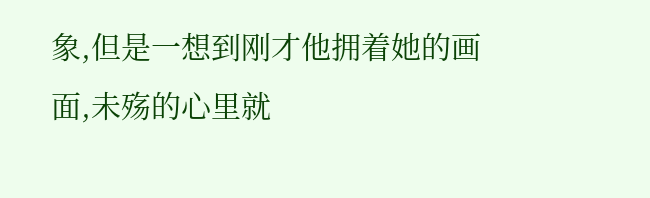象,但是一想到刚才他拥着她的画面,未殇的心里就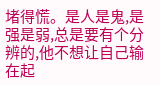堵得慌。是人是鬼,是强是弱,总是要有个分辨的,他不想让自己输在起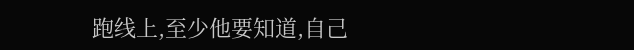跑线上,至少他要知道,自己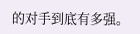的对手到底有多强。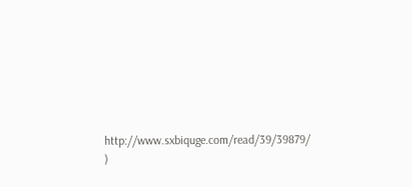http://www.sxbiquge.com/read/39/39879/ )